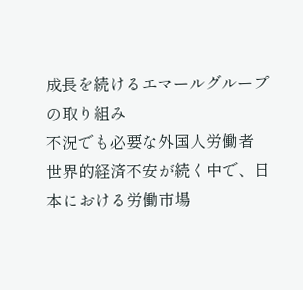成長を続けるエマールグループの取り組み
不況でも必要な外国人労働者
世界的経済不安が続く中で、日本における労働市場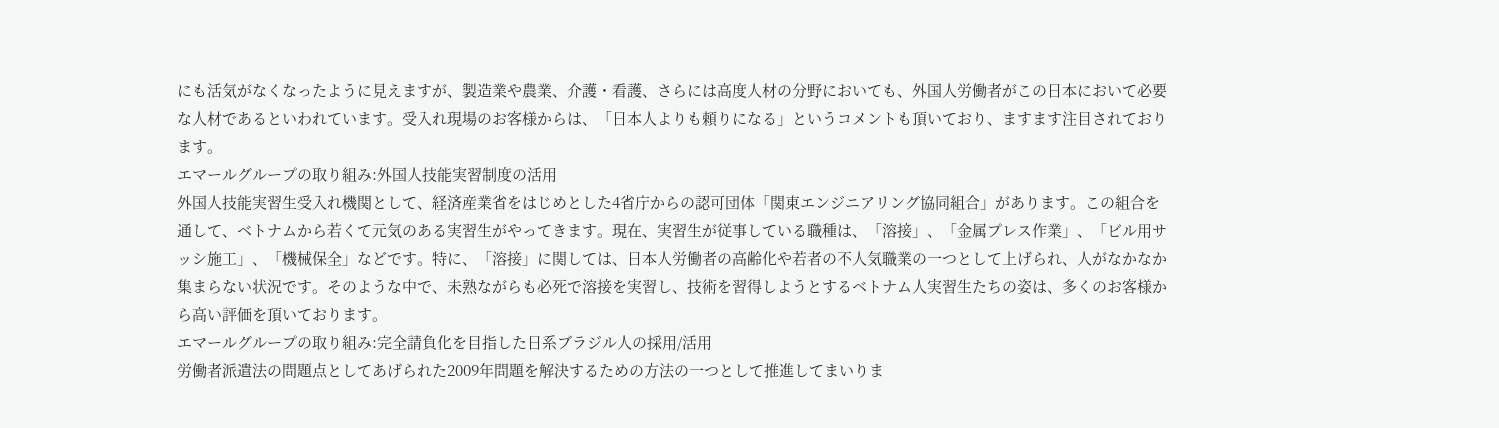にも活気がなくなったように見えますが、製造業や農業、介護・看護、さらには高度人材の分野においても、外国人労働者がこの日本において必要な人材であるといわれています。受入れ現場のお客様からは、「日本人よりも頼りになる」というコメントも頂いており、ますます注目されております。
エマールグループの取り組み:外国人技能実習制度の活用
外国人技能実習生受入れ機関として、経済産業省をはじめとした4省庁からの認可団体「関東エンジニアリング協同組合」があります。この組合を通して、ベトナムから若くて元気のある実習生がやってきます。現在、実習生が従事している職種は、「溶接」、「金属プレス作業」、「ビル用サッシ施工」、「機械保全」などです。特に、「溶接」に関しては、日本人労働者の高齢化や若者の不人気職業の一つとして上げられ、人がなかなか集まらない状況です。そのような中で、未熟ながらも必死で溶接を実習し、技術を習得しようとするベトナム人実習生たちの姿は、多くのお客様から高い評価を頂いております。
エマールグループの取り組み:完全請負化を目指した日系ブラジル人の採用/活用
労働者派遣法の問題点としてあげられた2009年問題を解決するための方法の一つとして推進してまいりま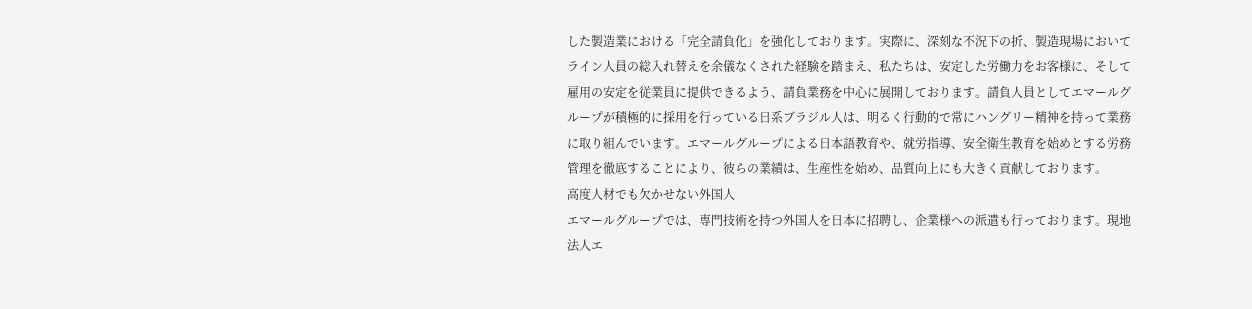した製造業における「完全請負化」を強化しております。実際に、深刻な不況下の折、製造現場においてライン人員の総入れ替えを余儀なくされた経験を踏まえ、私たちは、安定した労働力をお客様に、そして雇用の安定を従業員に提供できるよう、請負業務を中心に展開しております。請負人員としてエマールグループが積極的に採用を行っている日系ブラジル人は、明るく行動的で常にハングリー精神を持って業務に取り組んでいます。エマールグループによる日本語教育や、就労指導、安全衛生教育を始めとする労務管理を徹底することにより、彼らの業績は、生産性を始め、品質向上にも大きく貢献しております。
高度人材でも欠かせない外国人
エマールグループでは、専門技術を持つ外国人を日本に招聘し、企業様への派遣も行っております。現地法人エ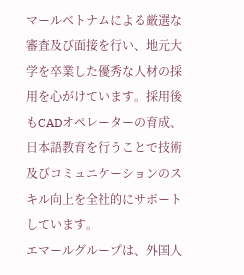マールベトナムによる厳選な審査及び面接を行い、地元大学を卒業した優秀な人材の採用を心がけています。採用後もCADオペレーターの育成、日本語教育を行うことで技術及びコミュニケーションのスキル向上を全社的にサポートしています。
エマールグループは、外国人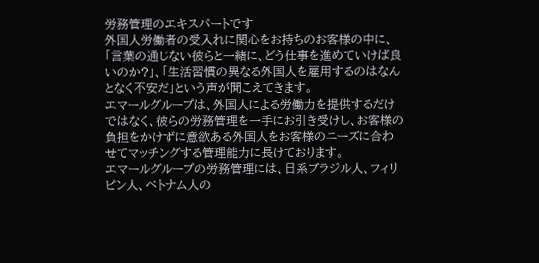労務管理のエキスパートです
外国人労働者の受入れに関心をお持ちのお客様の中に、「言葉の通じない彼らと一緒に、どう仕事を進めていけば良いのか?」、「生活習慣の異なる外国人を雇用するのはなんとなく不安だ」という声が聞こえてきます。
エマールグループは、外国人による労働力を提供するだけではなく、彼らの労務管理を一手にお引き受けし、お客様の負担をかけずに意欲ある外国人をお客様のニーズに合わせてマッチングする管理能力に長けております。
エマールグループの労務管理には、日系ブラジル人、フィリピン人、ベトナム人の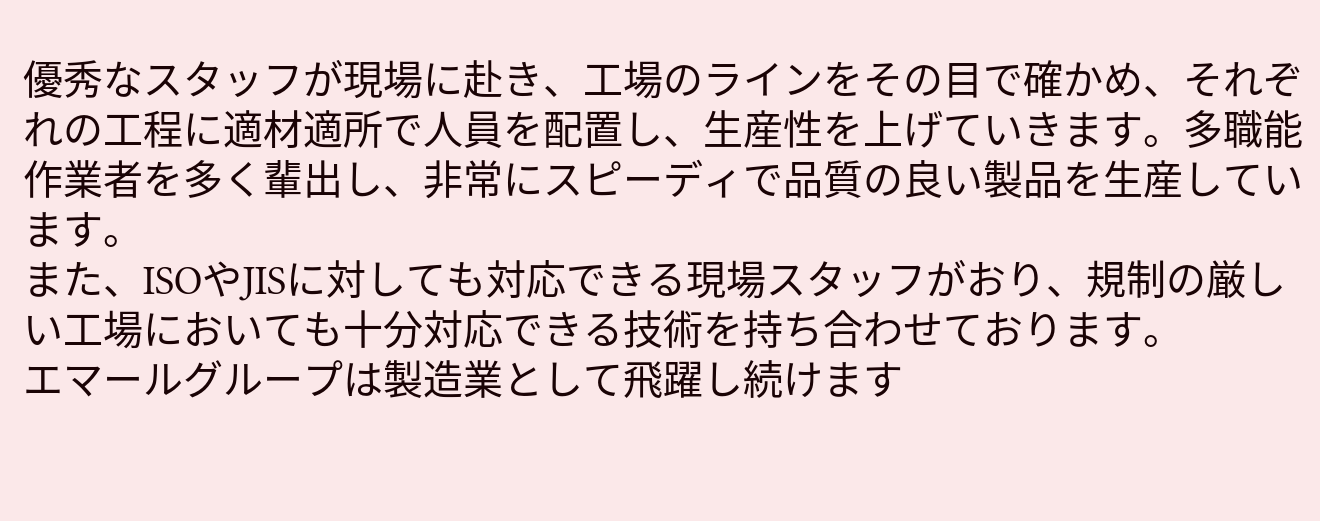優秀なスタッフが現場に赴き、工場のラインをその目で確かめ、それぞれの工程に適材適所で人員を配置し、生産性を上げていきます。多職能作業者を多く輩出し、非常にスピーディで品質の良い製品を生産しています。
また、ISOやJISに対しても対応できる現場スタッフがおり、規制の厳しい工場においても十分対応できる技術を持ち合わせております。
エマールグループは製造業として飛躍し続けます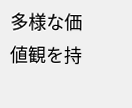多様な価値観を持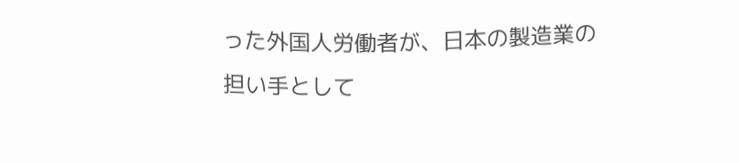った外国人労働者が、日本の製造業の担い手として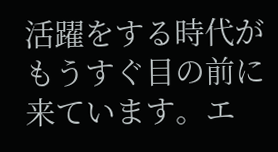活躍をする時代がもうすぐ目の前に来ています。エ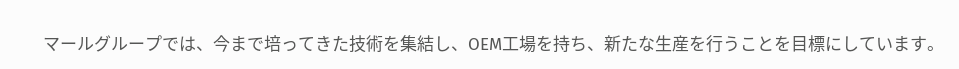マールグループでは、今まで培ってきた技術を集結し、OEM工場を持ち、新たな生産を行うことを目標にしています。